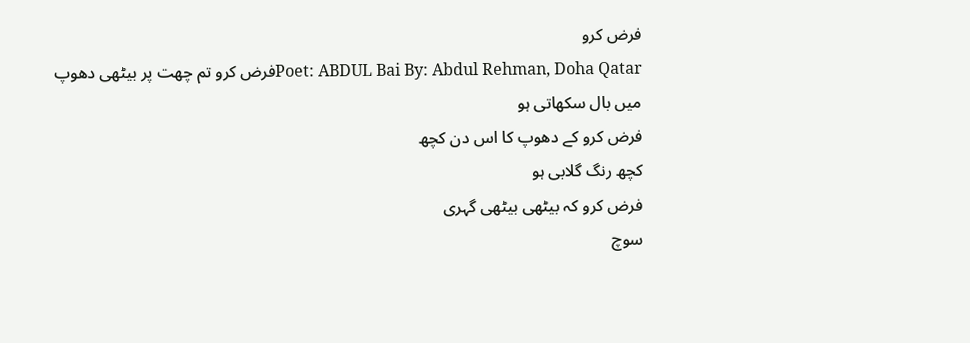فرض کرو
Poet: ABDUL Bai By: Abdul Rehman, Doha Qatarفرض کرو تم چھت پر بیٹھی دھوپ
میں بال سکھاتی ہو
فرض کرو کے دھوپ کا اس دن کچھ
کچھ رنگ گلابی ہو
فرض کرو کہ بیٹھی بیٹھی گہری
سوچ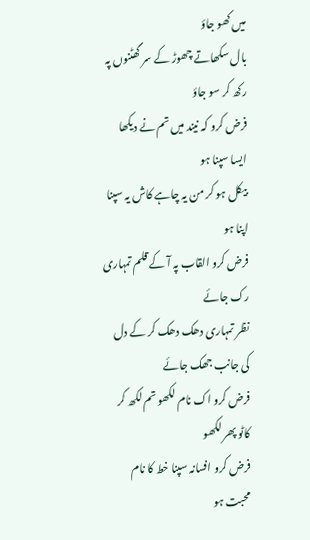میں کھو جاؤ
بال سکھاتے چھوڑ کے سر گھٹنوں پہ
رکھ کر سو جاؤ
فرض کرو کہ نیند میں تم نے دیکھا
ایسا سپنا ہو
بیکل ہو کر من یہ چاہے کاش یہ سپنا
اپنا ہو
فرض کرو القاب پہ آ کے قلم تمہاری
رک جائے
نظر تمہاری دھک دھک کر کے دل
کی جانب جھک جائے
فرض کرو اک نام لکھو تم لکھ کر
کاٹو پھر لکھو
فرض کرو افسانہ سپنا خط کا نام
محبت ہو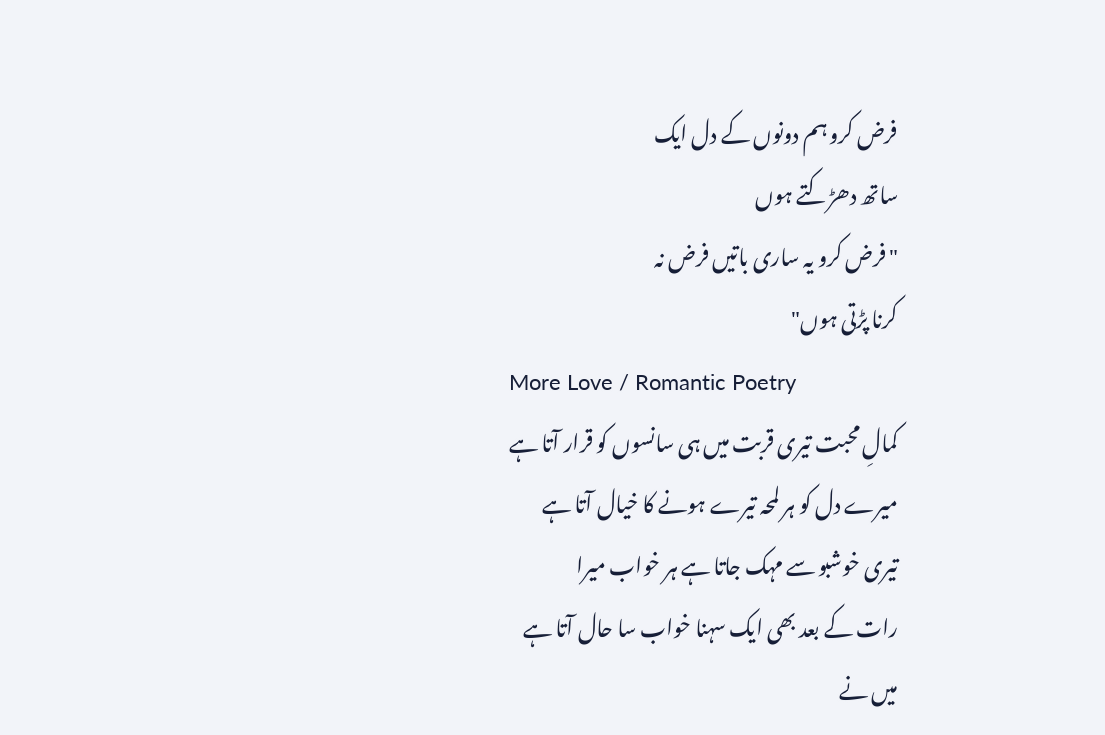فرض کرو ہم دونوں کے دل ایک
ساتھ دھڑکتے ہوں
"فرض کرو یہ ساری باتیں فرض نہ
کرنا پڑتی ہوں"
More Love / Romantic Poetry
کمالِ محبت تیری قربت میں ہی سانسوں کو قرار آتا ہے
میرے دل کو ہر لمحہ تیرے ہونے کا خیال آتا ہے
تیری خوشبو سے مہک جاتا ہے ہر خواب میرا
رات کے بعد بھی ایک سہنا خواب سا حال آتا ہے
میں نے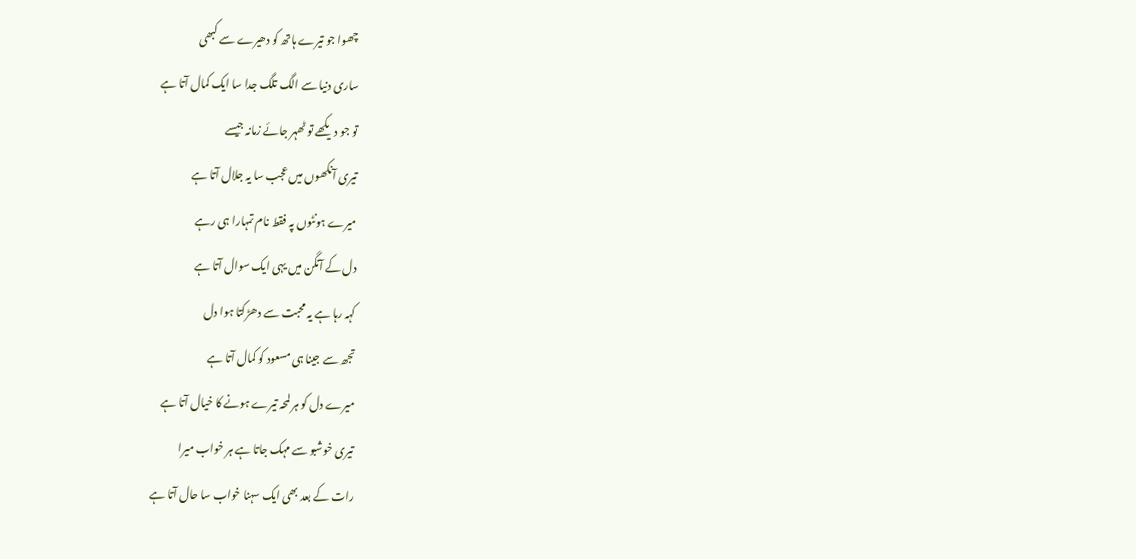چھوا جو تیرے ہاتھ کو دھیرے سے کبھی
ساری دنیا سے الگ تلگ جدا سا ایک کمال آتا ہے
تو جو دیکھے تو ٹھہر جائے زمانہ جیسے
تیری آنکھوں میں عجب سا یہ جلال آتا ہے
میرے ہونٹوں پہ فقط نام تمہارا ہی رہے
دل کے آنگن میں یہی ایک سوال آتا ہے
کہہ رہا ہے یہ محبت سے دھڑکتا ہوا دل
تجھ سے جینا ہی مسعود کو کمال آتا ہے
میرے دل کو ہر لمحہ تیرے ہونے کا خیال آتا ہے
تیری خوشبو سے مہک جاتا ہے ہر خواب میرا
رات کے بعد بھی ایک سہنا خواب سا حال آتا ہے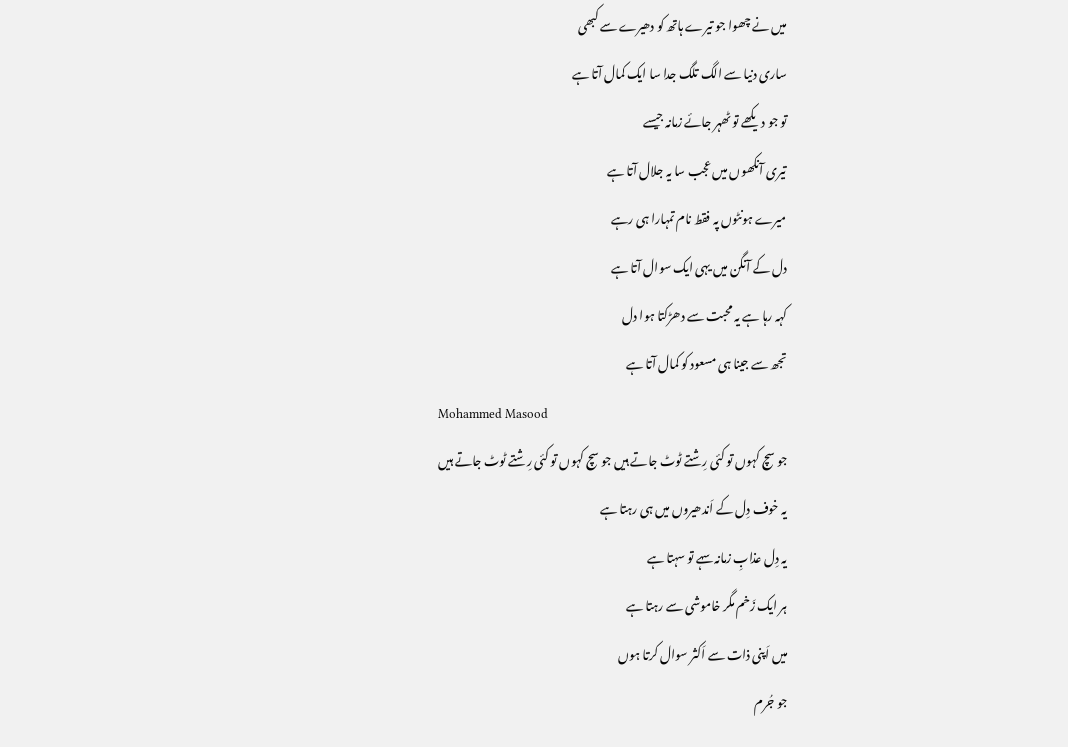میں نے چھوا جو تیرے ہاتھ کو دھیرے سے کبھی
ساری دنیا سے الگ تلگ جدا سا ایک کمال آتا ہے
تو جو دیکھے تو ٹھہر جائے زمانہ جیسے
تیری آنکھوں میں عجب سا یہ جلال آتا ہے
میرے ہونٹوں پہ فقط نام تمہارا ہی رہے
دل کے آنگن میں یہی ایک سوال آتا ہے
کہہ رہا ہے یہ محبت سے دھڑکتا ہوا دل
تجھ سے جینا ہی مسعود کو کمال آتا ہے
Mohammed Masood
جو سچ کہوں تو کئی رِشتے ٹوٹ جاتے ہیں جو سچ کہوں تو کئی رِشتے ٹوٹ جاتے ہیں
یہ خوف دِل کے اَندھیروں میں ہی رہتا ہے
یہ دِل عذابِ زمانہ سہے تو سہتا ہے
ہر ایک زَخم مگر خاموشی سے رہتا ہے
میں اَپنی ذات سے اَکثر سوال کرتا ہوں
جو جُرم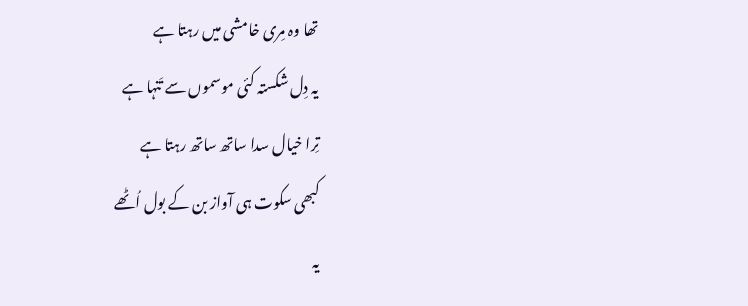تھا وہ مِری خامشی میں رہتا ہے
یہ دِل شکستہ کئی موسموں سے تَنہا ہے
تِرا خیال سدا ساتھ ساتھ رہتا ہے
کبھی سکوت ہی آواز بن کے بول اُٹھے
یہ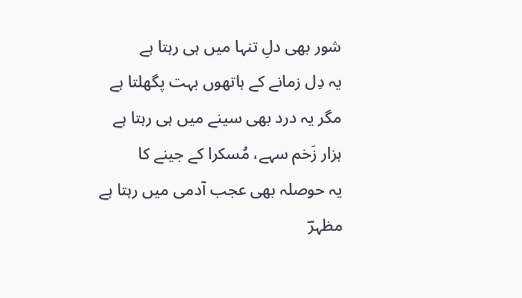شور بھی دلِ تنہا میں ہی رہتا ہے
یہ دِل زمانے کے ہاتھوں بہت پگھلتا ہے
مگر یہ درد بھی سینے میں ہی رہتا ہے
ہزار زَخم سہے، مُسکرا کے جینے کا
یہ حوصلہ بھی عجب آدمی میں رہتا ہے
مظہرؔ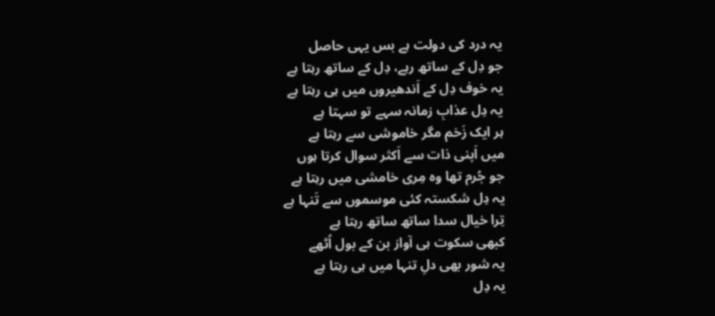یہ درد کی دولت ہے بس یہی حاصل
جو دِل کے ساتھ رہے، دِل کے ساتھ رہتا ہے
یہ خوف دِل کے اَندھیروں میں ہی رہتا ہے
یہ دِل عذابِ زمانہ سہے تو سہتا ہے
ہر ایک زَخم مگر خاموشی سے رہتا ہے
میں اَپنی ذات سے اَکثر سوال کرتا ہوں
جو جُرم تھا وہ مِری خامشی میں رہتا ہے
یہ دِل شکستہ کئی موسموں سے تَنہا ہے
تِرا خیال سدا ساتھ ساتھ رہتا ہے
کبھی سکوت ہی آواز بن کے بول اُٹھے
یہ شور بھی دلِ تنہا میں ہی رہتا ہے
یہ دِل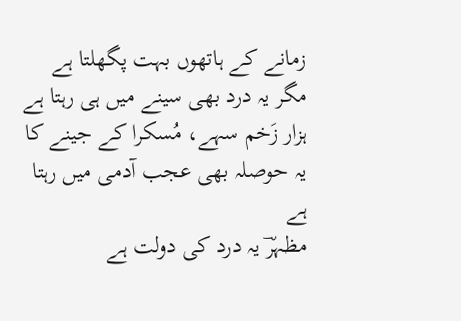زمانے کے ہاتھوں بہت پگھلتا ہے
مگر یہ درد بھی سینے میں ہی رہتا ہے
ہزار زَخم سہے، مُسکرا کے جینے کا
یہ حوصلہ بھی عجب آدمی میں رہتا ہے
مظہرؔ یہ درد کی دولت ہے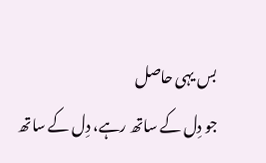بس یہی حاصل
جو دِل کے ساتھ رہے، دِل کے ساتھ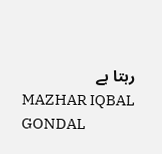رہتا ہے
MAZHAR IQBAL GONDAL